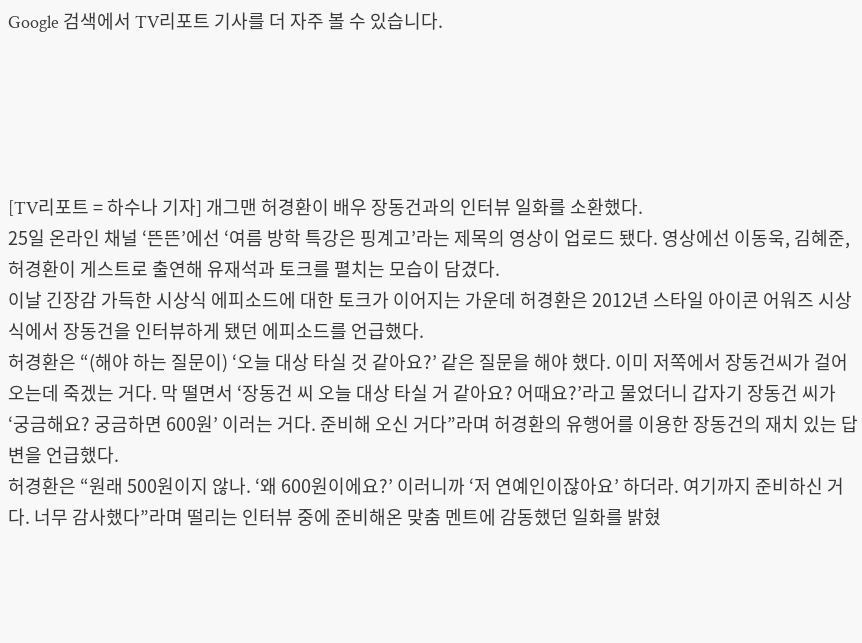Google 검색에서 TV리포트 기사를 더 자주 볼 수 있습니다.





[TV리포트 = 하수나 기자] 개그맨 허경환이 배우 장동건과의 인터뷰 일화를 소환했다.
25일 온라인 채널 ‘뜬뜬’에선 ‘여름 방학 특강은 핑계고’라는 제목의 영상이 업로드 됐다. 영상에선 이동욱, 김혜준, 허경환이 게스트로 출연해 유재석과 토크를 펼치는 모습이 담겼다.
이날 긴장감 가득한 시상식 에피소드에 대한 토크가 이어지는 가운데 허경환은 2012년 스타일 아이콘 어워즈 시상식에서 장동건을 인터뷰하게 됐던 에피소드를 언급했다.
허경환은 “(해야 하는 질문이) ‘오늘 대상 타실 것 같아요?’ 같은 질문을 해야 했다. 이미 저쪽에서 장동건씨가 걸어오는데 죽겠는 거다. 막 떨면서 ‘장동건 씨 오늘 대상 타실 거 같아요? 어때요?’라고 물었더니 갑자기 장동건 씨가 ‘궁금해요? 궁금하면 600원’ 이러는 거다. 준비해 오신 거다”라며 허경환의 유행어를 이용한 장동건의 재치 있는 답변을 언급했다.
허경환은 “원래 500원이지 않나. ‘왜 600원이에요?’ 이러니까 ‘저 연예인이잖아요’ 하더라. 여기까지 준비하신 거다. 너무 감사했다”라며 떨리는 인터뷰 중에 준비해온 맞춤 멘트에 감동했던 일화를 밝혔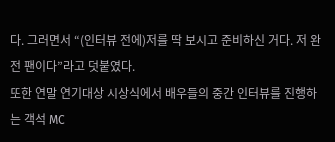다. 그러면서 “(인터뷰 전에)저를 딱 보시고 준비하신 거다. 저 완전 팬이다”라고 덧붙였다.
또한 연말 연기대상 시상식에서 배우들의 중간 인터뷰를 진행하는 객석 MC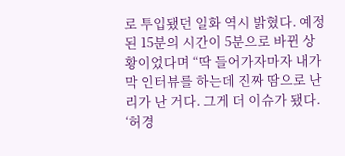로 투입됐던 일화 역시 밝혔다. 예정된 15분의 시간이 5분으로 바뀐 상황이었다며 “딱 들어가자마자 내가 막 인터뷰를 하는데 진짜 땀으로 난리가 난 거다. 그게 더 이슈가 됐다. ‘허경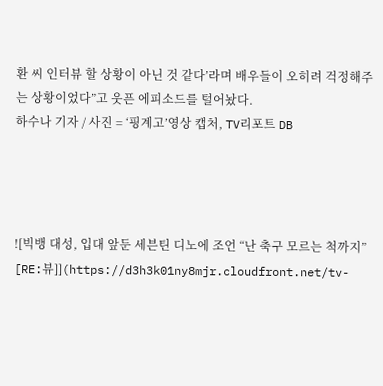환 씨 인터뷰 할 상황이 아닌 것 같다’라며 배우들이 오히려 걱정해주는 상황이었다”고 웃픈 에피소드를 털어놨다.
하수나 기자 / 사진 = ‘핑계고’영상 캡처, TV리포트 DB




![빅뱅 대성, 입대 앞둔 세븐틴 디노에 조언 “난 축구 모르는 척까지” [RE:뷰]](https://d3h3k01ny8mjr.cloudfront.net/tv-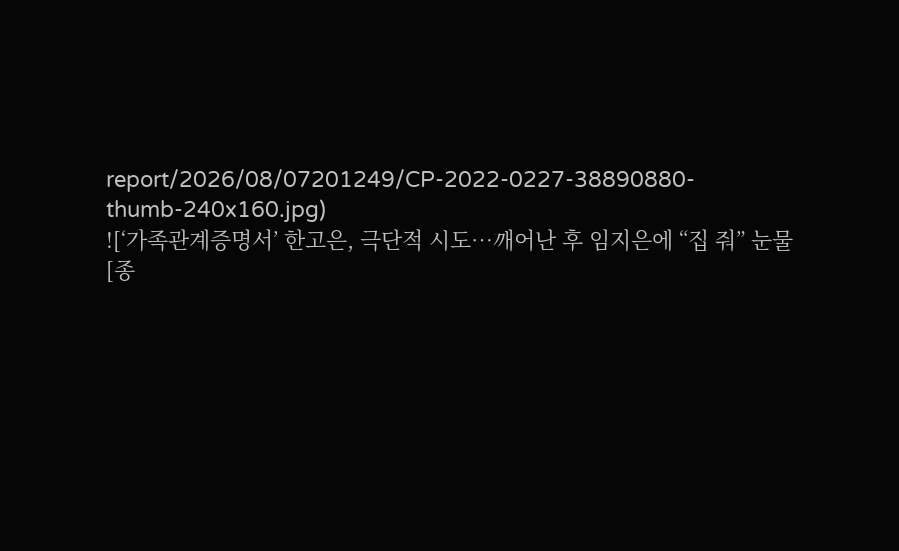report/2026/08/07201249/CP-2022-0227-38890880-thumb-240x160.jpg)
![‘가족관계증명서’ 한고은, 극단적 시도…깨어난 후 임지은에 “집 줘” 눈물 [종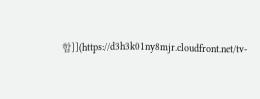합]](https://d3h3k01ny8mjr.cloudfront.net/tv-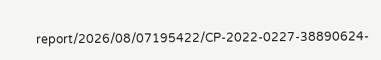report/2026/08/07195422/CP-2022-0227-38890624-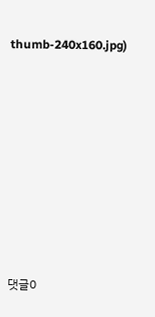thumb-240x160.jpg)













댓글0